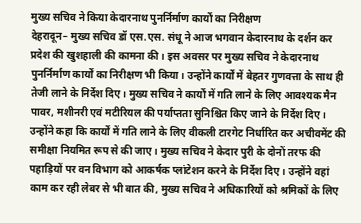मुख्य सचिव ने किया केदारनाथ पुनर्निर्माण कार्यों का निरीक्षण
देहरादून– मुख्य सचिव डॉ एस.एस. संधू ने आज भगवान केदारनाथ के दर्शन कर प्रदेश की खुशहाली की कामना की। इस अवसर पर मुख्य सचिव ने केदारनाथ पुनर्निर्माण कार्यों का निरीक्षण भी किया। उन्होंने कार्यों में बेहतर गुणवत्ता के साथ ही तेजी लाने के निर्देश दिए। मुख्य सचिव ने कार्यों में गति लाने के लिए आवश्यक मैन पावर, मशीनरी एवं मटीरियल की पर्याप्तता सुनिश्चित किए जाने के निर्देश दिए। उन्होंने कहा कि कार्यों में गति लाने के लिए वीकली टारगेट निर्धारित कर अचीवमेंट की समीक्षा नियमित रूप से की जाए। मुख्य सचिव ने केदार पुरी के दोनों तरफ की पहाड़ियों पर वन विभाग को आकर्षक प्लांटेशन करने के निर्देश दिए। उन्होंने वहां काम कर रही लेबर से भी बात की, मुख्य सचिव ने अधिकारियों को श्रमिकों के लिए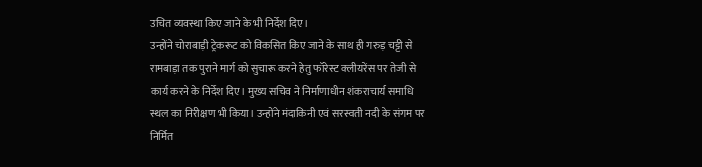उचित व्यवस्था किए जाने के भी निर्देश दिए।
उन्होंने चोराबाड़ी ट्रेकरूट को विकसित किए जाने के साथ ही गरुड़ चट्टी से रामबाड़ा तक पुराने मार्ग को सुचारू करने हेतु फॉरेस्ट क्लीयरेंस पर तेजी से कार्य करने के निर्देश दिए। मुख्य सचिव ने निर्माणाधीन शंकराचार्य समाधि स्थल का निरीक्षण भी किया। उन्होंने मंदाकिनी एवं सरस्वती नदी के संगम पर निर्मित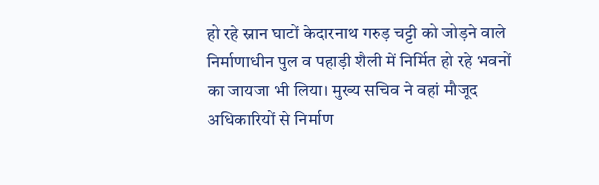हो रहे स्नान घाटों केदारनाथ गरुड़ चट्टी को जोड़ने वाले निर्माणाधीन पुल व पहाड़ी शैली में निर्मित हो रहे भवनों का जायजा भी लिया। मुख्य सचिव ने वहां मौजूद अधिकारियों से निर्माण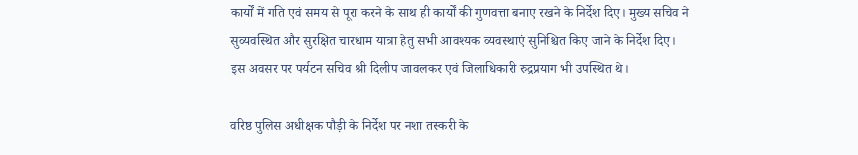कार्यों में गति एवं समय से पूरा करने के साथ ही कार्यों की गुणवत्ता बनाए रखने के निर्देश दिए। मुख्य सचिव ने सुव्यवस्थित और सुरक्षित चारधाम यात्रा हेतु सभी आवश्यक व्यवस्थाएं सुनिश्चित किए जाने के निर्देश दिए।
इस अवसर पर पर्यटन सचिव श्री दिलीप जावलकर एवं जिलाधिकारी रुद्रप्रयाग भी उपस्थित थे।

वरिष्ठ पुलिस अधीक्षक पौड़ी के निर्देश पर नशा तस्करी के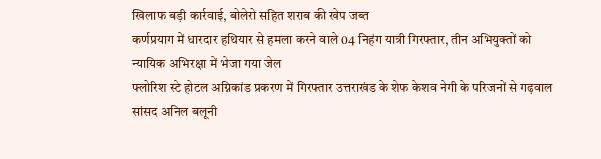खिलाफ बड़ी कार्रवाई, बोलेरो सहित शराब की खेप जब्त
कर्णप्रयाग में धारदार हथियार से हमला करने वाले 04 निहंग यात्री गिरफ्तार, तीन अभियुक्तों को न्यायिक अभिरक्षा में भेजा गया जेल
फ्लोरिश स्टे होटल अग्निकांड प्रकरण में गिरफ्तार उत्तराखंड के शेफ केशव नेगी के परिजनों से गढ़वाल सांसद अनिल बलूनी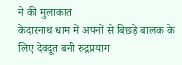ने की मुलाकात
केदारनाथ धाम में अपनों से बिछड़े बालक के लिए देवदूत बनी रुद्रप्रयाग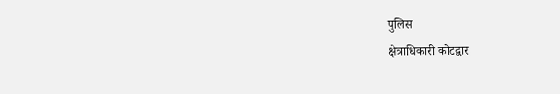पुलिस
क्षेत्राधिकारी कोटद्वार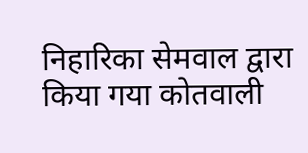निहारिका सेमवाल द्वारा किया गया कोतवाली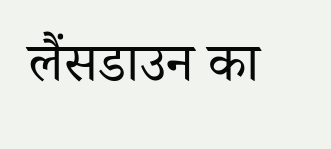लैंसडाउन का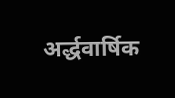अर्द्धवार्षिक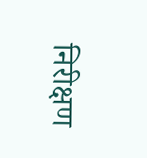निरीक्षण